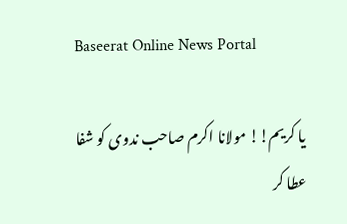Baseerat Online News Portal

یا کریم!! مولانا اکرم صاحب ندوی کو شفا عطا کر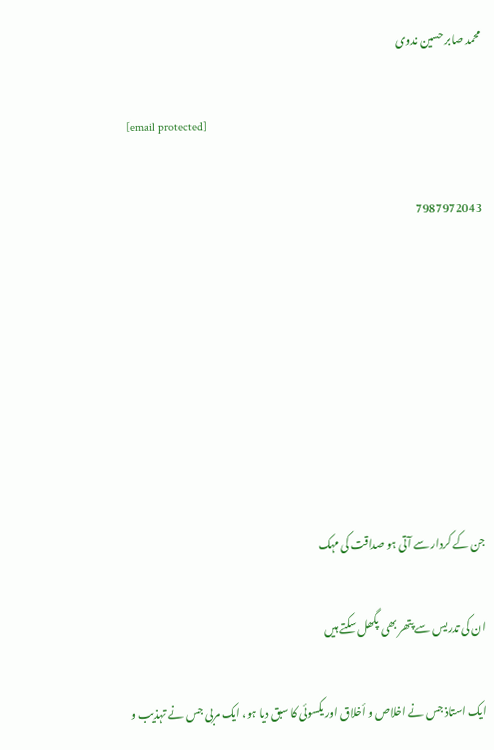محمد صابر حسین ندوی

[email protected]

7987972043







جن کے کردار سے آتی ہو صداقت کی مہک

ان کی تدریس سے پتھر بھی پگھل سکتے ہیں

ایک استاذ جس نے اخلاص و أخلاق اور یکسوئی کا سبق دیا ہو، ایک مربی جس نے تہذیب و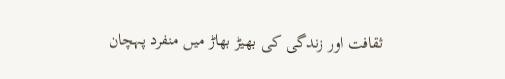ثقافت اور زندگی کی بھیڑ بھاڑ میں منفرد پہچان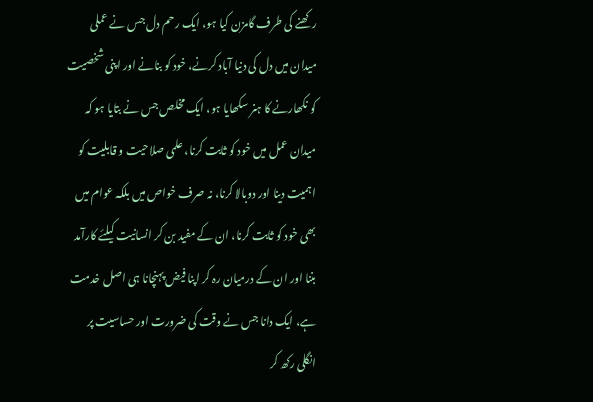رکھنے کی طرف گامزن کیا ہو، ایک رحم دل جس نے عملی میدان میں دل کی دنیا آباد کرنے، خود کو بنانے اور اپنی شخصیت کو نکھارنے کا ہنر سکھایا ہو، ایک مخلص جس نے بتایا ہو کہ میدان عمل میں خود کو ثابت کرنا، علمی صلاحیت و قابلیت کو اہمیت دینا اور دوبالا کرنا، نہ صرف خواص میں بلکہ عوام میں بھی خود کو ثابت کرنا، ان کے مفید بن کر انسانیت کیلئے کارآمد بننا اور ان کے درمیان رہ کر اپنا فیض پہنچانا ہی اصل خدمت ہے، ایک دانا جس نے وقت کی ضرورت اور حساسیت پر انگلی رکھ کر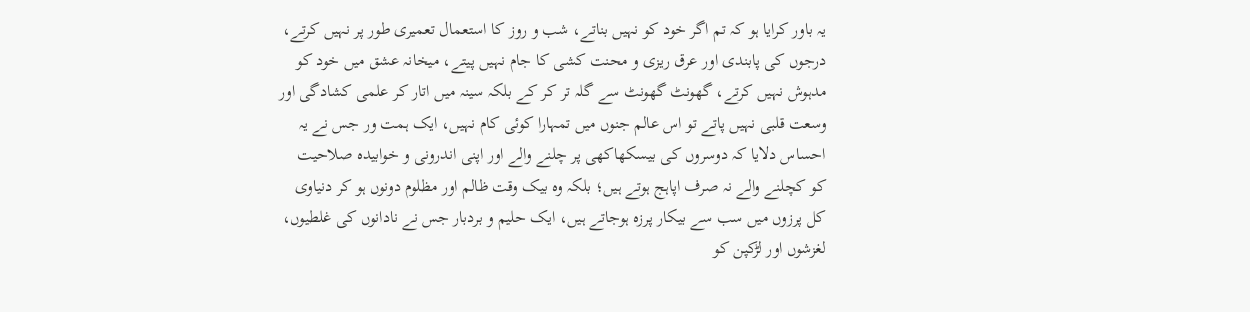یہ باور کرایا ہو کہ تم اگر خود کو نہیں بناتے، شب و روز کا استعمال تعمیری طور پر نہیں کرتے، درجوں کی پابندی اور عرق ریزی و محنت کشی کا جام نہیں پیتے، میخانہ عشق میں خود کو مدہوش نہیں کرتے، گھونٹ گھونٹ سے گلہ تر کر کے بلکہ سینہ میں اتار کر علمی کشادگی اور وسعت قلبی نہیں پاتے تو اس عالم جنوں میں تمہارا کوئی کام نہیں، ایک ہمت ور جس نے یہ احساس دلایا کہ دوسروں کی بیسکھاکھی پر چلنے والے اور اپنی اندرونی و خوابیدہ صلاحیت کو کچلنے والے نہ صرف اپاہج ہوتے ہیں؛ بلکہ وہ بیک وقت ظالم اور مظلوم دونوں ہو کر دنیاوی کل پرزوں میں سب سے بیکار پرزہ ہوجاتے ہیں، ایک حلیم و بردبار جس نے نادانوں کی غلطیوں، لغزشوں اور لڑکپن کو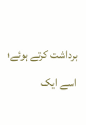برداشت کرتے ہوئے؛ اسے ایک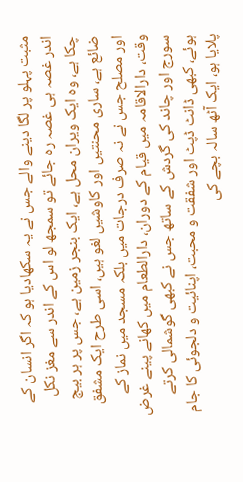مثبت پہلو پر لگا دینے والے جس نے یہ سکھادیا ہو کہ اگر انسان کے اندر غصہ ہی غصہ رہ جائے تو سمجھ لو اس کے اندر سے مغز نکل چکا ہے، وہ ایک ویران محل ہے، ایک بنجر زمین ہے، جس پر ہر بیج ضائع ہے، ساری محنتیں اور کاوشیں لغو ہیں، اسی طرح ایک مشفق اور مصلح جس نے نہ صرف درجات میں بلکہ مسجد میں نماز کے وقت، دارالاقامہ میں قیام کے دوران، دارالطعام میں کھانے پینے غرض سورج اور چاند کی گردش کے ساتھ جس نے کبھی گوشمالی کرتے ہوئے، کبھی ڈانٹ ڈپٹ اور شفقت و محبت، اپنائیت و دلجوئی کا جام پلایا ہو، ایک آٹھ سالہ بچے کی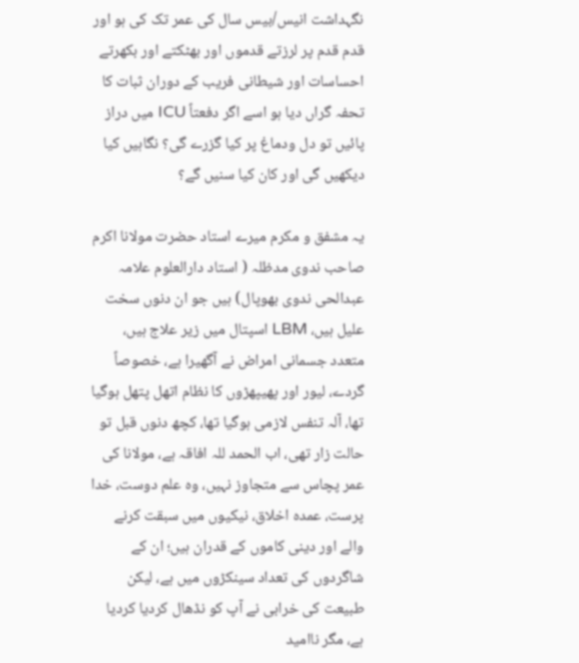نگہداشت انیس/بیس سال کی عمر تک کی ہو اور قدم قدم پر لرزتے قدموں اور بھٹکتے اور بکھرتے احساسات اور شیطانی فریب کے دوران ثبات کا تحفہ گراں دیا ہو اسے اگر دفعتاً ICU میں دراز پائیں تو دل ودماغ پر کیا گزرے گی؟ نگاہیں کیا دیکھیں گی اور کان کیا سنیں گے؟

یہ مشفق و مکرم میرے استاد حضرت مولانا اکرم صاحب ندوی مدظلہ ( استاد دارالعلوم علامہ عبدالحی ندوی بھوپال) ہیں جو ان دنوں سخت علیل ہیں، LBM اسپتال میں زیر علاج ہیں، متعدد جسمانی امراض نے آگھیرا ہے، خصوصاً گردے، لیور اور پھیپھڑوں کا نظام اتھل پتھل ہوگیا تھا، آلہ تنفس لازمی ہوگیا تھا، کچھ دنوں قبل تو حالت زار تھی، اب الحمد للہ افاقہ ہے، مولانا کی عمر پچاس سے متجاوز نہیں، وہ علم دوست، خدا پرست، عمدہ اخلاق، نیکیوں میں سبقت کرنے والے اور دینی کاموں کے قدران ہیں؛ ان کے شاگردوں کی تعداد سینکڑوں میں ہے، لیکن طبیعت کی خرابی نے آپ کو نڈھال کردیا کردیا ہے، مگر ناامید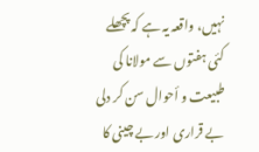نہیں، واقعہ یہ ہے کہ پچھلے کئی ہفتوں سے مولانا کی طبیعت و أحوال سن کر دلی بے قراری اور بے چینی کا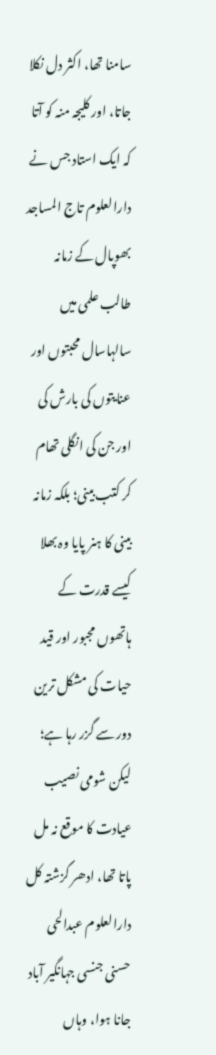سامنا تھا، اکثر دل نکلا جاتا، اور کلیجہ منہ کو آتا کہ ایک استاد جس نے دارالعلوم تاج المساجد بھوپال کے زمانہ طالب علمی میں سالہاسال محبتوں اور عنایتوں کی بارش کی اور جن کی انگلی تھام کر کتب بینی؛ بلکہ زمانہ بینی کا ہنر پایا وہ بھلا کیسے قدرت کے ہاتھوں مجبور اور قید حیات کی مشکل ترین دور سے گزر رہا ہے؛ لیکن شومی نصیب عیادت کا موقع نہ مل پاتا تھا، ادھر گزشتہ کل دارالعلوم عبدالحی حسنی جنسی جہانگیر آباد جانا ہوا، وہاں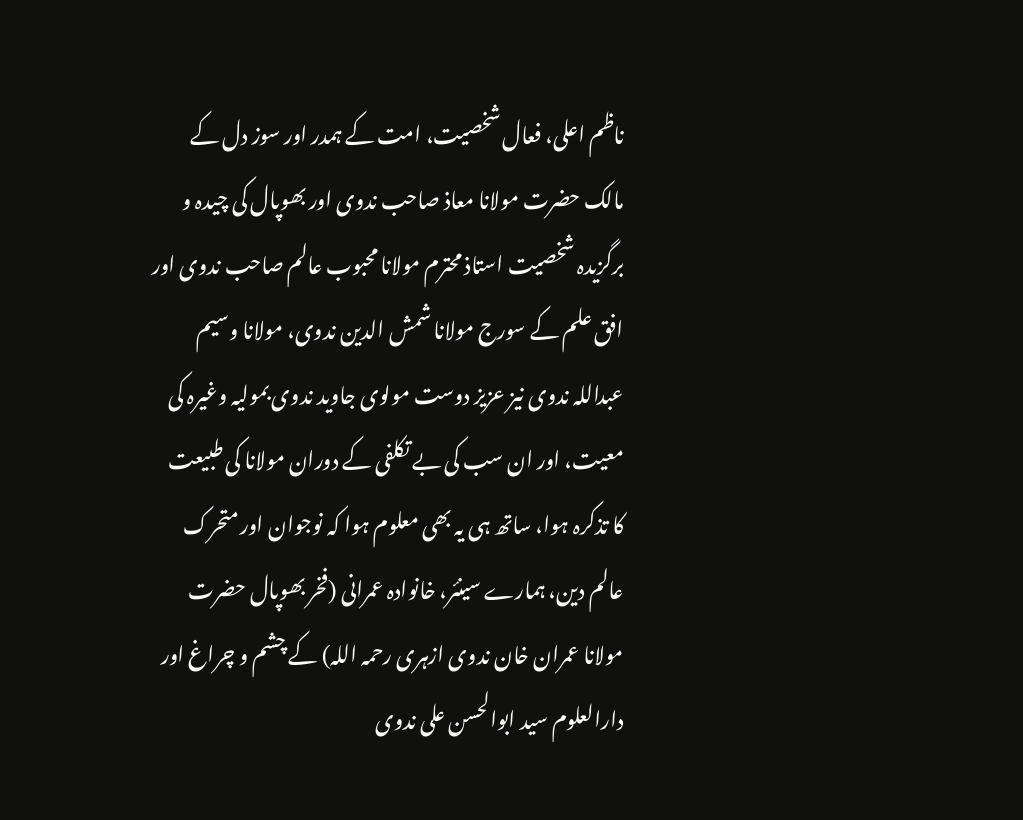ناظم اعلی، فعال شخصیت، امت کے ہمدر اور سوز دل کے مالک حضرت مولانا معاذ صاحب ندوی اور بھوپال کی چیدہ و برگزیدہ شخصیت استاذ محترم مولانا محبوب عالم صاحب ندوی اور افق علم کے سورج مولانا شمش الدین ندوی، مولانا وسیم عبداللہ ندوی نیز عزیز دوست مولوی جاوید ندوی بمولیہ وغیرہ کی معیت، اور ان سب کی بے تکلفی کے دوران مولانا کی طبیعت کا تذکرہ ہوا، ساتھ ہی یہ بھی معلوم ہوا کہ نوجوان اور متحرک عالم دین، ہمارے سینئر، خانوادہ عمرانی (فخر بھوپال حضرت مولانا عمران خان ندوی ازہری رحمہ اللہ) کے چشم و چراغ اور دارالعلوم سید ابوالحسن علی ندوی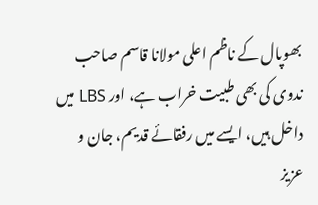بھوپال کے ناظم اعلی مولانا قاسم صاحب ندوی کی بھی طبیت خراب ہے، اور LBS میں داخل ہیں، ایسے میں رفقائے قدیم، جان و عزیز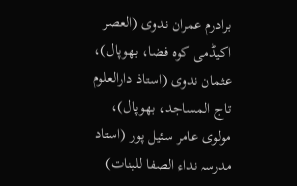برادرم عمران ندوی (العصر اکیڈمی کوہ فضا، بھوپال)، عثمان ندوی (استاذ دارالعلوم تاج المساجد، بھوپال)، مولوی عامر سئیل پور (استاد مدرسہ نداء الصفا للبنات)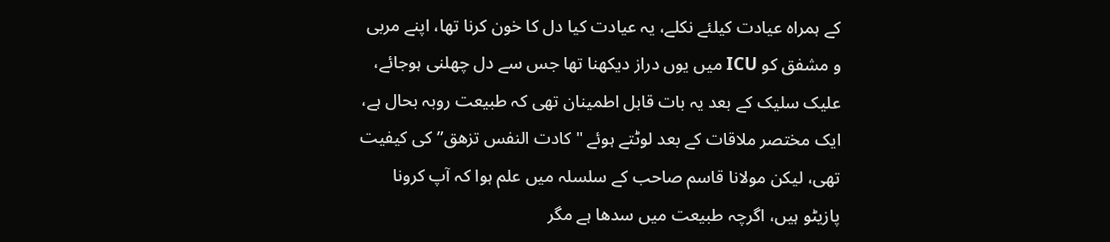کے ہمراہ عیادت کیلئے نکلے، یہ عیادت کیا دل کا خون کرنا تھا، اپنے مربی و مشفق کو ICU میں یوں دراز دیکھنا تھا جس سے دل چھلنی ہوجائے، علیک سلیک کے بعد یہ بات قابل اطمینان تھی کہ طبیعت روبہ بحال ہے، ایک مختصر ملاقات کے بعد لوٹتے ہوئے "کادت النفس تزھق” کی کیفیت تھی، لیکن مولانا قاسم صاحب کے سلسلہ میں علم ہوا کہ آپ کرونا پازیٹو ہیں، اگرچہ طبیعت میں سدھا ہے مگر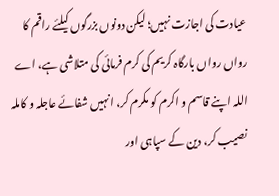عیادت کی اجازت نہیں؛ لیکن دونوں بزرگوں کیلئے راقم کا رواں رواں بارگاہ کریم کی کرم فرمائی کی متلاشی ہے، اے اللہ اپنے قاسم و اکرم کو مکرم کر، انہیں شفائے عاجلہ و کاملہ نصیب کر، دین کے سپاہی اور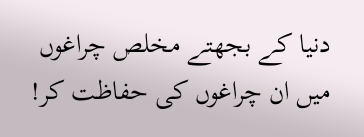دنیا کے بجھتے مخلص چراغوں میں ان چراغوں کی حفاظت کر!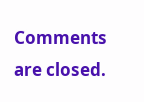Comments are closed.